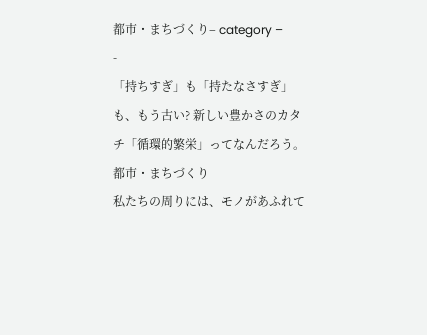都市・まちづくり– category –
-
「持ちすぎ」も「持たなさすぎ」も、もう古い? 新しい豊かさのカタチ「循環的繁栄」ってなんだろう。
都市・まちづくり
私たちの周りには、モノがあふれて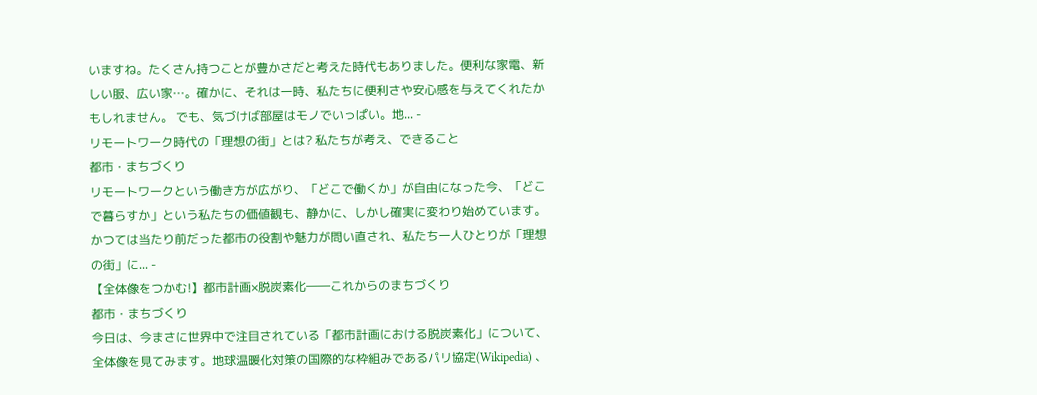いますね。たくさん持つことが豊かさだと考えた時代もありました。便利な家電、新しい服、広い家…。確かに、それは一時、私たちに便利さや安心感を与えてくれたかもしれません。 でも、気づけば部屋はモノでいっぱい。地... -
リモートワーク時代の「理想の街」とは? 私たちが考え、できること
都市・まちづくり
リモートワークという働き方が広がり、「どこで働くか」が自由になった今、「どこで暮らすか」という私たちの価値観も、静かに、しかし確実に変わり始めています。かつては当たり前だった都市の役割や魅力が問い直され、私たち一人ひとりが「理想の街」に... -
【全体像をつかむ!】都市計画×脱炭素化――これからのまちづくり
都市・まちづくり
今日は、今まさに世界中で注目されている「都市計画における脱炭素化」について、全体像を見てみます。地球温暖化対策の国際的な枠組みであるパリ協定(Wikipedia) 、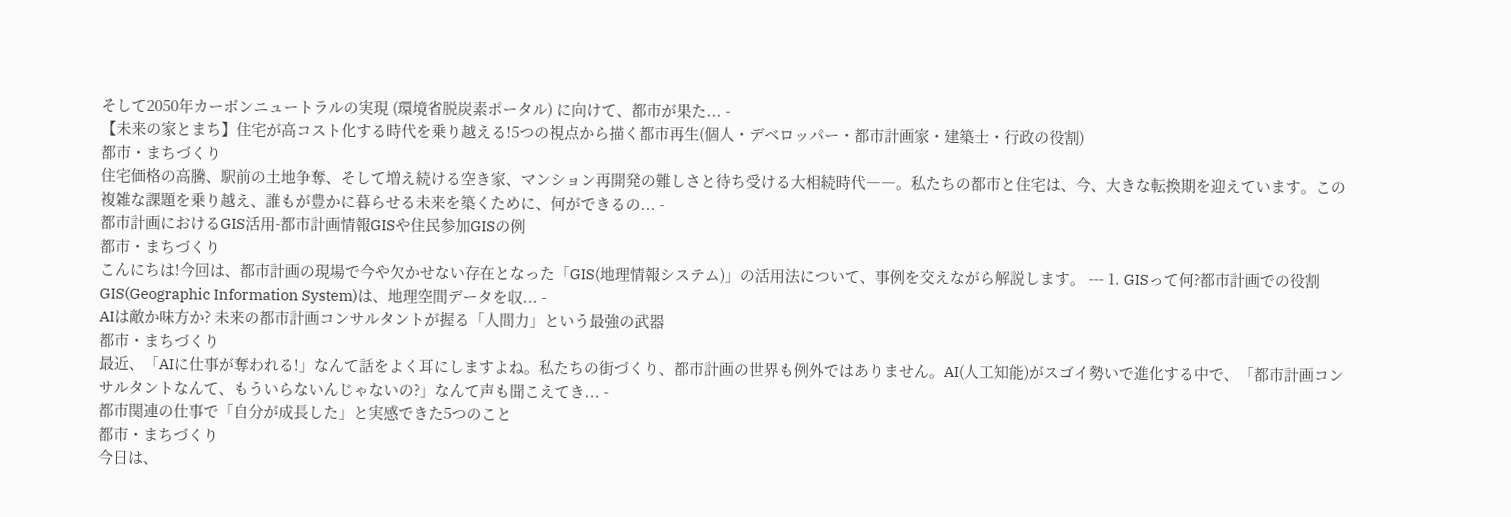そして2050年カーボンニュートラルの実現 (環境省脱炭素ポータル) に向けて、都市が果た... -
【未来の家とまち】住宅が高コスト化する時代を乗り越える!5つの視点から描く都市再生(個人・デベロッパー・都市計画家・建築士・行政の役割)
都市・まちづくり
住宅価格の高騰、駅前の土地争奪、そして増え続ける空き家、マンション再開発の難しさと待ち受ける大相続時代――。私たちの都市と住宅は、今、大きな転換期を迎えています。この複雑な課題を乗り越え、誰もが豊かに暮らせる未来を築くために、何ができるの... -
都市計画におけるGIS活用-都市計画情報GISや住民参加GISの例
都市・まちづくり
こんにちは!今回は、都市計画の現場で今や欠かせない存在となった「GIS(地理情報システム)」の活用法について、事例を交えながら解説します。 --- 1. GISって何?都市計画での役割 GIS(Geographic Information System)は、地理空間データを収... -
AIは敵か味方か? 未来の都市計画コンサルタントが握る「人間力」という最強の武器
都市・まちづくり
最近、「AIに仕事が奪われる!」なんて話をよく耳にしますよね。私たちの街づくり、都市計画の世界も例外ではありません。AI(人工知能)がスゴイ勢いで進化する中で、「都市計画コンサルタントなんて、もういらないんじゃないの?」なんて声も聞こえてき... -
都市関連の仕事で「自分が成長した」と実感できた5つのこと
都市・まちづくり
今日は、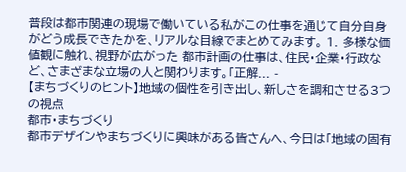普段は都市関連の現場で働いている私がこの仕事を通じて自分自身がどう成長できたかを、リアルな目線でまとめてみます。 1. 多様な価値観に触れ、視野が広がった 都市計画の仕事は、住民・企業・行政など、さまざまな立場の人と関わります。「正解... -
【まちづくりのヒント】地域の個性を引き出し、新しさを調和させる3つの視点
都市・まちづくり
都市デザインやまちづくりに興味がある皆さんへ、今日は「地域の固有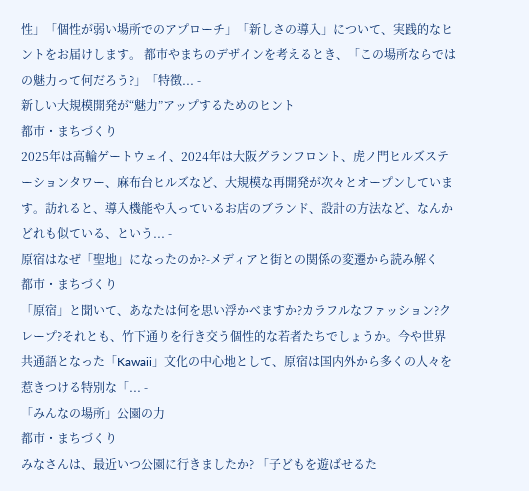性」「個性が弱い場所でのアプローチ」「新しさの導入」について、実践的なヒントをお届けします。 都市やまちのデザインを考えるとき、「この場所ならではの魅力って何だろう?」「特徴... -
新しい大規模開発が“魅力”アップするためのヒント
都市・まちづくり
2025年は高輪ゲートウェイ、2024年は大阪グランフロント、虎ノ門ヒルズステーションタワー、麻布台ヒルズなど、大規模な再開発が次々とオープンしています。訪れると、導入機能や入っているお店のブランド、設計の方法など、なんかどれも似ている、という... -
原宿はなぜ「聖地」になったのか?-メディアと街との関係の変遷から読み解く
都市・まちづくり
「原宿」と聞いて、あなたは何を思い浮かべますか?カラフルなファッション?クレープ?それとも、竹下通りを行き交う個性的な若者たちでしょうか。今や世界共通語となった「Kawaii」文化の中心地として、原宿は国内外から多くの人々を惹きつける特別な「... -
「みんなの場所」公園の力
都市・まちづくり
みなさんは、最近いつ公園に行きましたか? 「子どもを遊ばせるた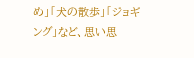め」「犬の散歩」「ジョギング」など、思い思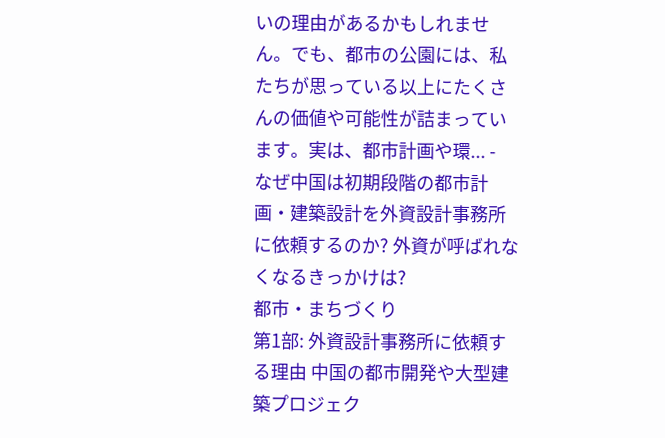いの理由があるかもしれません。でも、都市の公園には、私たちが思っている以上にたくさんの価値や可能性が詰まっています。実は、都市計画や環... -
なぜ中国は初期段階の都市計画・建築設計を外資設計事務所に依頼するのか? 外資が呼ばれなくなるきっかけは?
都市・まちづくり
第1部: 外資設計事務所に依頼する理由 中国の都市開発や大型建築プロジェク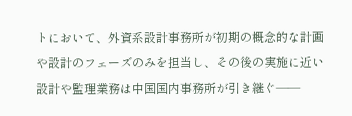トにおいて、外資系設計事務所が初期の概念的な計画や設計のフェーズのみを担当し、その後の実施に近い設計や監理業務は中国国内事務所が引き継ぐ――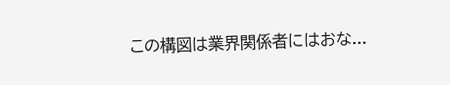この構図は業界関係者にはおな...